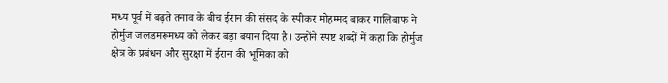मध्य पूर्व में बढ़ते तनाव के बीच ईरान की संसद के स्पीकर मोहम्मद बाकर गालिबाफ ने होर्मुज जलडमरूमध्य को लेकर बड़ा बयान दिया है। उन्होंने स्पष्ट शब्दों में कहा कि होर्मुज क्षेत्र के प्रबंधन और सुरक्षा में ईरान की भूमिका को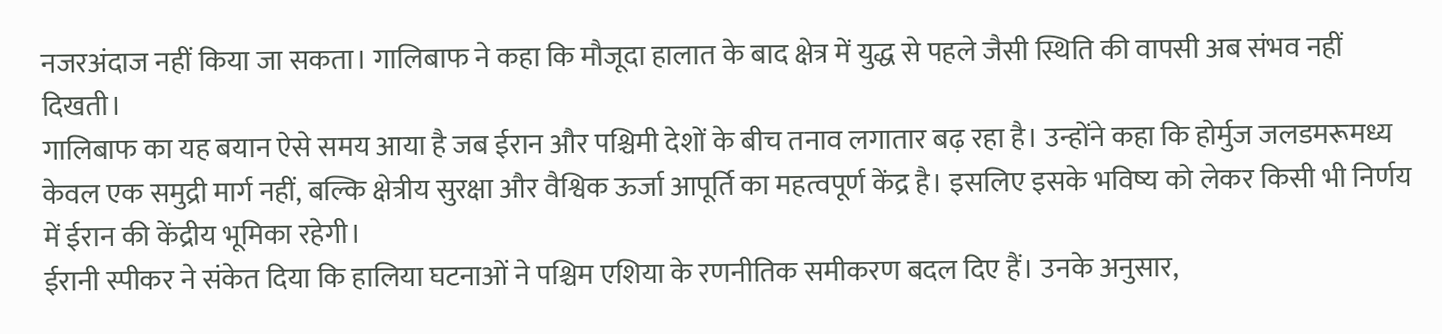नजरअंदाज नहीं किया जा सकता। गालिबाफ ने कहा कि मौजूदा हालात के बाद क्षेत्र में युद्ध से पहले जैसी स्थिति की वापसी अब संभव नहीं दिखती।
गालिबाफ का यह बयान ऐसे समय आया है जब ईरान और पश्चिमी देशों के बीच तनाव लगातार बढ़ रहा है। उन्होंने कहा कि होर्मुज जलडमरूमध्य केवल एक समुद्री मार्ग नहीं, बल्कि क्षेत्रीय सुरक्षा और वैश्विक ऊर्जा आपूर्ति का महत्वपूर्ण केंद्र है। इसलिए इसके भविष्य को लेकर किसी भी निर्णय में ईरान की केंद्रीय भूमिका रहेगी।
ईरानी स्पीकर ने संकेत दिया कि हालिया घटनाओं ने पश्चिम एशिया के रणनीतिक समीकरण बदल दिए हैं। उनके अनुसार,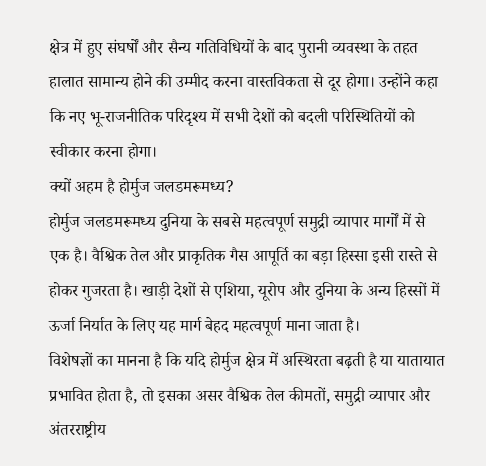क्षेत्र में हुए संघर्षों और सैन्य गतिविधियों के बाद पुरानी व्यवस्था के तहत हालात सामान्य होने की उम्मीद करना वास्तविकता से दूर होगा। उन्होंने कहा कि नए भू-राजनीतिक परिदृश्य में सभी देशों को बदली परिस्थितियों को स्वीकार करना होगा।
क्यों अहम है होर्मुज जलडमरूमध्य?
होर्मुज जलडमरूमध्य दुनिया के सबसे महत्वपूर्ण समुद्री व्यापार मार्गों में से एक है। वैश्विक तेल और प्राकृतिक गैस आपूर्ति का बड़ा हिस्सा इसी रास्ते से होकर गुजरता है। खाड़ी देशों से एशिया, यूरोप और दुनिया के अन्य हिस्सों में ऊर्जा निर्यात के लिए यह मार्ग बेहद महत्वपूर्ण माना जाता है।
विशेषज्ञों का मानना है कि यदि होर्मुज क्षेत्र में अस्थिरता बढ़ती है या यातायात प्रभावित होता है, तो इसका असर वैश्विक तेल कीमतों, समुद्री व्यापार और अंतरराष्ट्रीय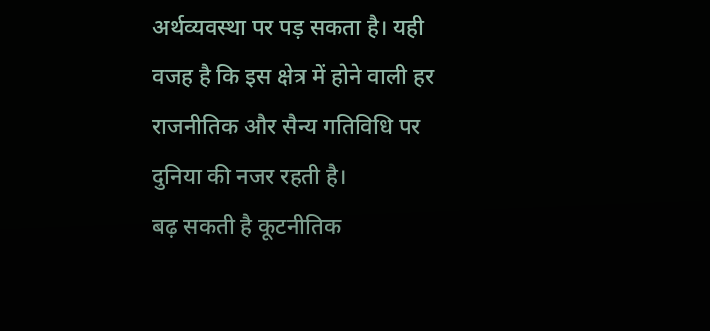अर्थव्यवस्था पर पड़ सकता है। यही वजह है कि इस क्षेत्र में होने वाली हर राजनीतिक और सैन्य गतिविधि पर दुनिया की नजर रहती है।
बढ़ सकती है कूटनीतिक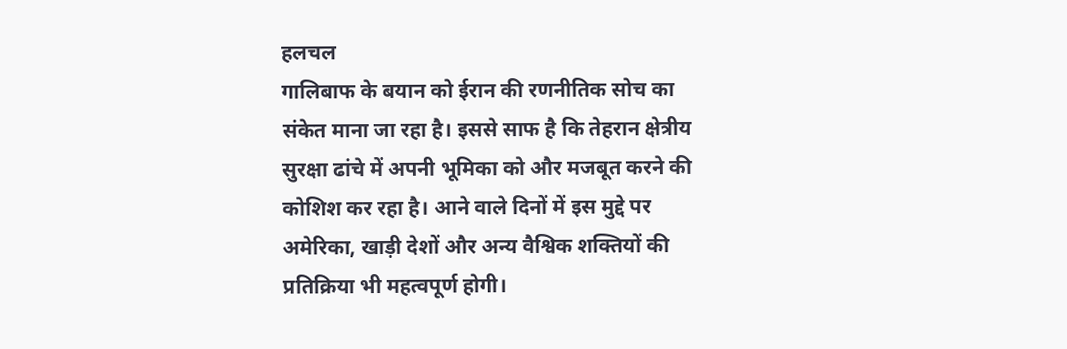हलचल
गालिबाफ के बयान को ईरान की रणनीतिक सोच का संकेत माना जा रहा है। इससे साफ है कि तेहरान क्षेत्रीय सुरक्षा ढांचे में अपनी भूमिका को और मजबूत करने की कोशिश कर रहा है। आने वाले दिनों में इस मुद्दे पर अमेरिका, खाड़ी देशों और अन्य वैश्विक शक्तियों की प्रतिक्रिया भी महत्वपूर्ण होगी।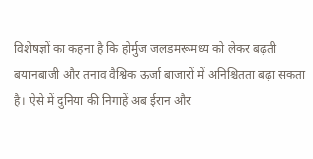विशेषज्ञों का कहना है कि होर्मुज जलडमरूमध्य को लेकर बढ़ती बयानबाजी और तनाव वैश्विक ऊर्जा बाजारों में अनिश्चितता बढ़ा सकता है। ऐसे में दुनिया की निगाहें अब ईरान और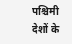पश्चिमी देशों के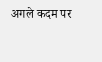अगले कदम पर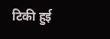टिकी हुई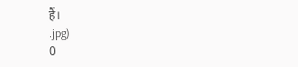हैं।
.jpg)
0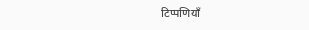टिप्पणियाँ